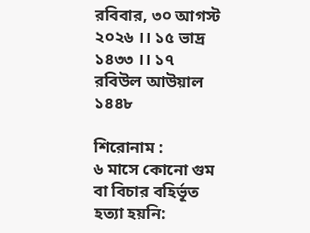রবিবার, ৩০ আগস্ট ২০২৬ ।। ১৫ ভাদ্র ১৪৩৩ ।। ১৭ রবিউল আউয়াল ১৪৪৮

শিরোনাম :
৬ মাসে কোনো গুম বা বিচার বহির্ভূত হত্যা হয়নি: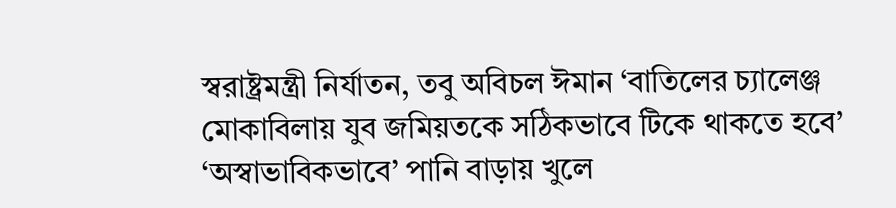স্বরাষ্ট্রমন্ত্রী নির্যাতন, তবু অবিচল ঈমান ‘বাতিলের চ্যালেঞ্জ মোকাবিলায় যুব জমিয়তকে সঠিকভাবে টিকে থাকতে হবে’ ‘অস্বাভাবিকভাবে’ পানি বাড়ায় খুলে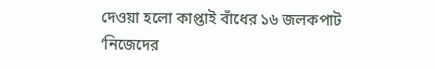দেওয়া হলো কাপ্তাই বাঁধের ১৬ জলকপাট ‘নিজেদের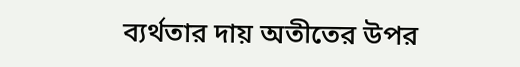ব্যর্থতার দায় অতীতের উপর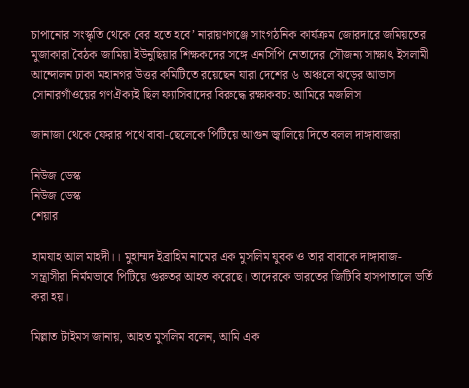চাপানোর সংস্কৃতি থেকে বের হতে হবে’ নারায়ণগঞ্জে সাংগঠনিক কার্যক্রম জোরদারে জমিয়তের মুজাকারা বৈঠক জামিয়া ইউনুছিয়ার শিক্ষকদের সঙ্গে এনসিপি নেতাদের সৌজন্য সাক্ষাৎ ইসলামী আন্দোলন ঢাকা মহানগর উত্তর কমিটিতে রয়েছেন যারা দেশের ৬ অঞ্চলে ঝড়ের আভাস সোনারগাঁওয়ের গণঐক্যই ছিল ফ্যাসিবাদের বিরুদ্ধে রক্ষাকবচ: আমিরে মজলিস

জানাজা থেকে ফেরার পথে বাবা-ছেলেকে পিটিয়ে আগুন জ্বালিয়ে দিতে বলল দাঙ্গাবাজরা

নিউজ ডেস্ক
নিউজ ডেস্ক
শেয়ার

হামযাহ আল মাহদী।। মুহাম্মদ ইব্রাহিম নামের এক মুসলিম যুবক ও তার বাবাকে দাঙ্গাবাজ-সন্ত্রাসীরা নির্মমভাবে পিটিয়ে গুরুতর আহত করেছে। তাদেরকে ভারতের জিটিবি হাসপাতালে ভর্তি করা হয়।

মিল্লাত টাইমস জানায়, আহত মুসলিম বলেন, আমি এক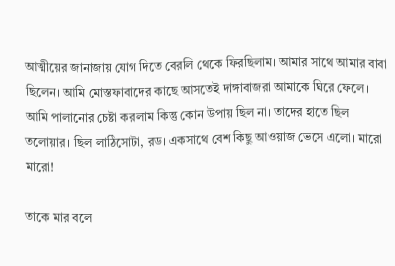আত্মীয়ের জানাজায় যোগ দিতে বেরলি থেকে ফিরছিলাম। আমার সাথে আমার বাবা ছিলেন। আমি মোস্তফাবাদের কাছে আসতেই দাঙ্গাবাজরা আমাকে ঘিরে ফেলে। আমি পালানোর চেষ্টা করলাম কিন্তু কোন উপায় ছিল না। তাদের হাতে ছিল তলোয়ার। ছিল লাঠিসোটা, রড। একসাথে বেশ কিছু আওয়াজ ভেসে এলো। মারো মারো!

তাকে মার বলে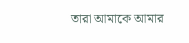তারা আমাকে আমার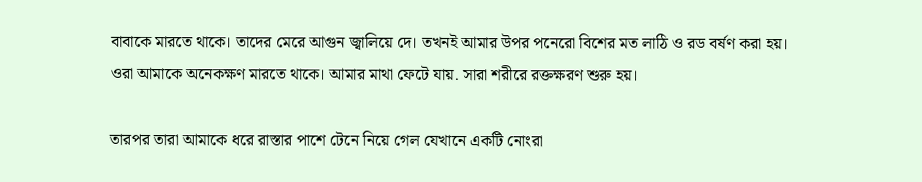বাবাকে মারতে থাকে। তাদের মেরে আগুন জ্বালিয়ে দে। তখনই আমার উপর পনেরো বিশের মত লাঠি ও রড বর্ষণ করা হয়। ওরা আমাকে অনেকক্ষণ মারতে থাকে। আমার মাথা ফেটে যায়. সারা শরীরে রক্তক্ষরণ শুরু হয়।

তারপর তারা আমাকে ধরে রাস্তার পাশে টেনে নিয়ে গেল যেখানে একটি নোংরা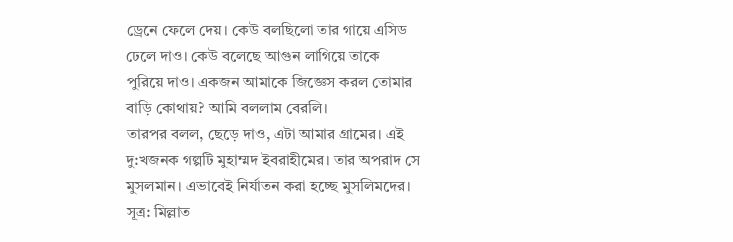ড্রেনে ফেলে দেয়। কেউ বলছিলো তার গায়ে এসিড ঢেলে দাও। কেউ বলেছে আগুন লাগিয়ে তাকে পুরিয়ে দাও। একজন আমাকে জিজ্ঞেস করল তোমার বাড়ি কোথায়? আমি বললাম বেরলি।
তারপর বলল, ছেড়ে দাও, এটা আমার গ্রামের। এই দু:খজনক গল্পটি মুহাম্মদ ইবরাহীমের। তার অপরাদ সে মুসলমান। এভাবেই নির্যাতন করা হচ্ছে মুসলিমদের। সূত্র: মিল্লাত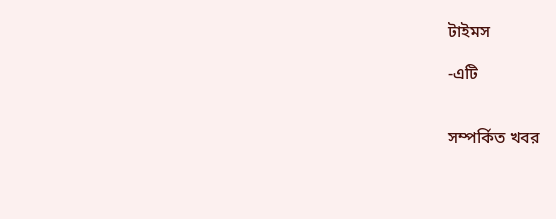টাইমস

-এটি


সম্পর্কিত খবর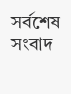সর্বশেষ সংবাদ